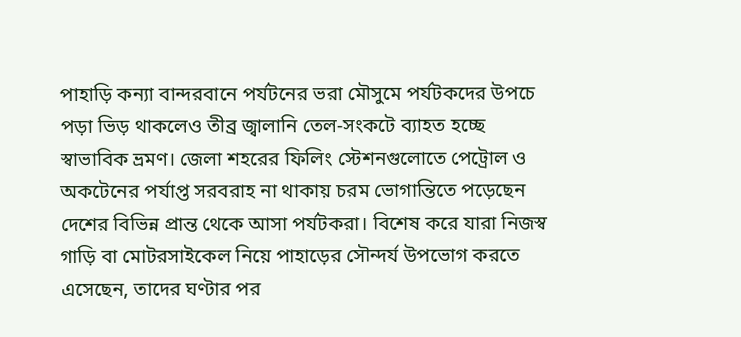পাহাড়ি কন্যা বান্দরবানে পর্যটনের ভরা মৌসুমে পর্যটকদের উপচে পড়া ভিড় থাকলেও তীব্র জ্বালানি তেল-সংকটে ব্যাহত হচ্ছে স্বাভাবিক ভ্রমণ। জেলা শহরের ফিলিং স্টেশনগুলোতে পেট্রোল ও অকটেনের পর্যাপ্ত সরবরাহ না থাকায় চরম ভোগান্তিতে পড়েছেন দেশের বিভিন্ন প্রান্ত থেকে আসা পর্যটকরা। বিশেষ করে যারা নিজস্ব গাড়ি বা মোটরসাইকেল নিয়ে পাহাড়ের সৌন্দর্য উপভোগ করতে এসেছেন, তাদের ঘণ্টার পর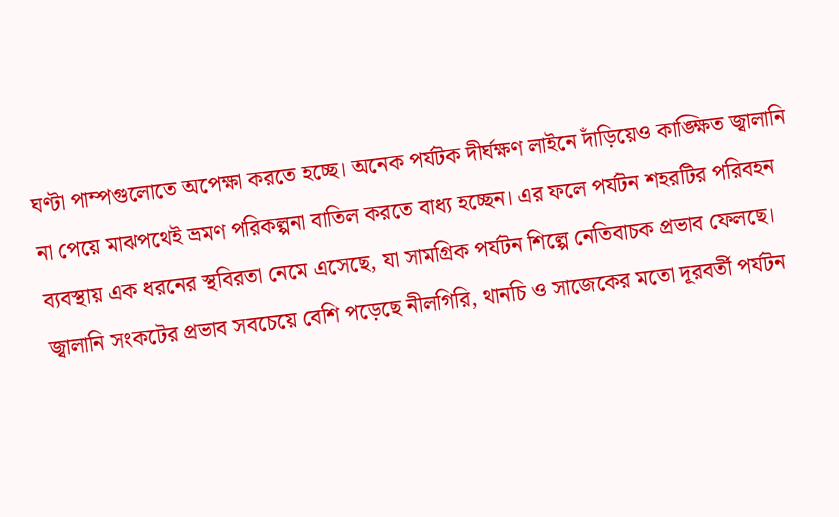ঘণ্টা পাম্পগুলোতে অপেক্ষা করতে হচ্ছে। অনেক পর্যটক দীর্ঘক্ষণ লাইনে দাঁড়িয়েও কাঙ্ক্ষিত জ্বালানি না পেয়ে মাঝপথেই ভ্রমণ পরিকল্পনা বাতিল করতে বাধ্য হচ্ছেন। এর ফলে পর্যটন শহরটির পরিবহন ব্যবস্থায় এক ধরনের স্থবিরতা নেমে এসেছে, যা সামগ্রিক পর্যটন শিল্পে নেতিবাচক প্রভাব ফেলছে।
জ্বালানি সংকটের প্রভাব সবচেয়ে বেশি পড়েছে নীলগিরি, থানচি ও সাজেকের মতো দূরবর্তী পর্যটন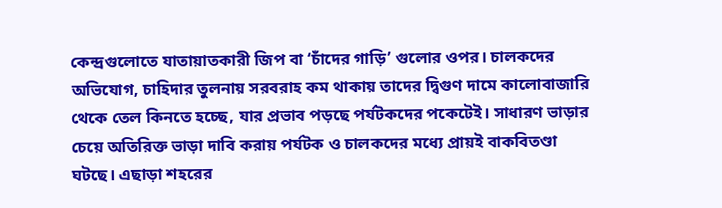কেন্দ্রগুলোতে যাতায়াতকারী জিপ বা ‘চাঁদের গাড়ি’ গুলোর ওপর। চালকদের অভিযোগ, চাহিদার তুলনায় সরবরাহ কম থাকায় তাদের দ্বিগুণ দামে কালোবাজারি থেকে তেল কিনতে হচ্ছে, যার প্রভাব পড়ছে পর্যটকদের পকেটেই। সাধারণ ভাড়ার চেয়ে অতিরিক্ত ভাড়া দাবি করায় পর্যটক ও চালকদের মধ্যে প্রায়ই বাকবিতণ্ডা ঘটছে। এছাড়া শহরের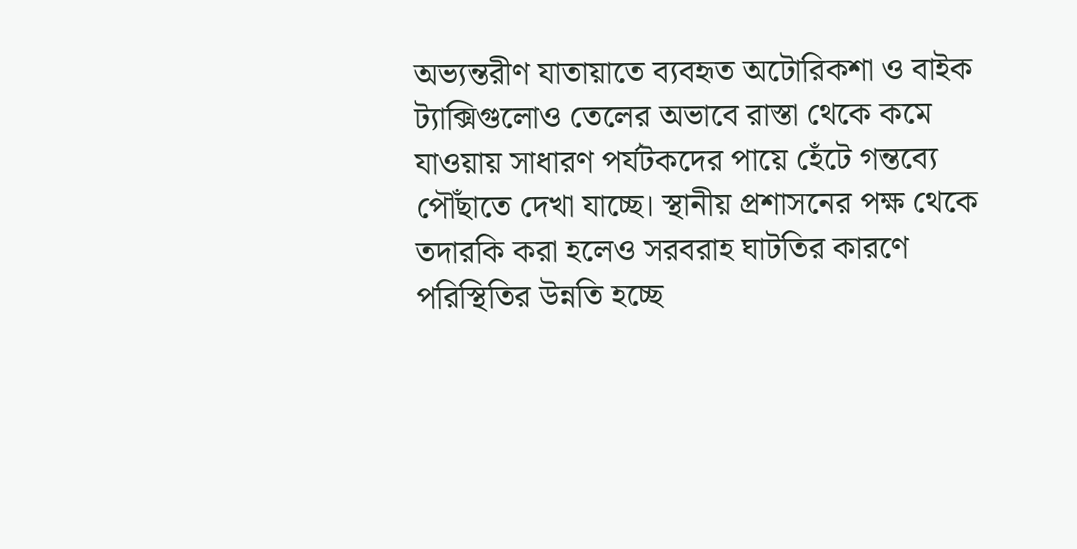অভ্যন্তরীণ যাতায়াতে ব্যবহৃত অটোরিকশা ও বাইক ট্যাক্সিগুলোও তেলের অভাবে রাস্তা থেকে কমে যাওয়ায় সাধারণ পর্যটকদের পায়ে হেঁটে গন্তব্যে পৌঁছাতে দেখা যাচ্ছে। স্থানীয় প্রশাসনের পক্ষ থেকে তদারকি করা হলেও সরবরাহ ঘাটতির কারণে পরিস্থিতির উন্নতি হচ্ছে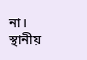না।
স্থানীয়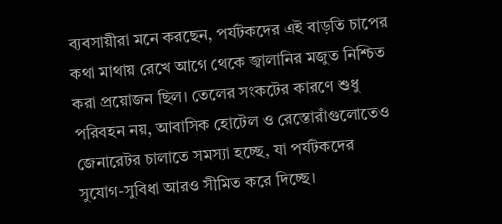ব্যবসায়ীরা মনে করছেন, পর্যটকদের এই বাড়তি চাপের কথা মাথায় রেখে আগে থেকে জ্বালানির মজুত নিশ্চিত করা প্রয়োজন ছিল। তেলের সংকটের কারণে শুধু পরিবহন নয়, আবাসিক হোটেল ও রেস্তোরাঁগুলোতেও জেনারেটর চালাতে সমস্যা হচ্ছে, যা পর্যটকদের সুযোগ-সুবিধা আরও সীমিত করে দিচ্ছে।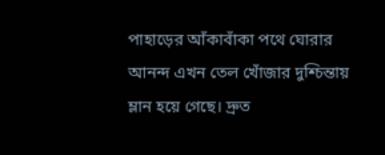পাহাড়ের আঁকাবাঁকা পথে ঘোরার আনন্দ এখন তেল খোঁজার দুশ্চিন্তায় ম্লান হয়ে গেছে। দ্রুত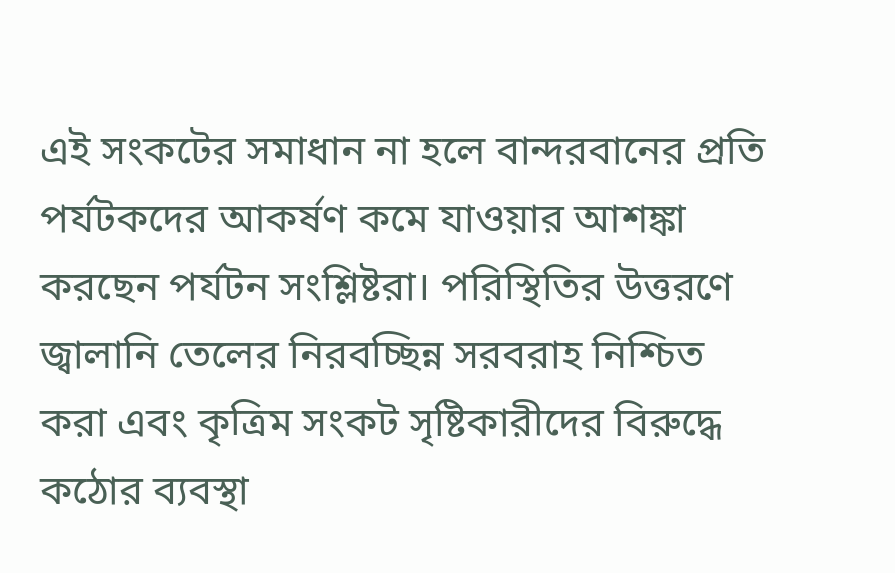এই সংকটের সমাধান না হলে বান্দরবানের প্রতি পর্যটকদের আকর্ষণ কমে যাওয়ার আশঙ্কা করছেন পর্যটন সংশ্লিষ্টরা। পরিস্থিতির উত্তরণে জ্বালানি তেলের নিরবচ্ছিন্ন সরবরাহ নিশ্চিত করা এবং কৃত্রিম সংকট সৃষ্টিকারীদের বিরুদ্ধে কঠোর ব্যবস্থা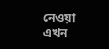নেওয়া এখন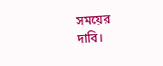সময়ের দাবি।